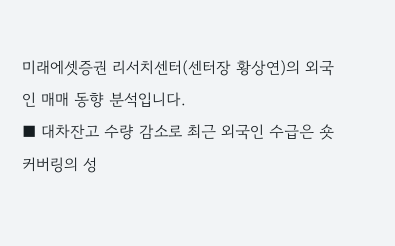미래에셋증권 리서치센터(센터장 황상연)의 외국인 매매 동향 분석입니다.
■ 대차잔고 수량 감소로 최근 외국인 수급은 숏커버링의 성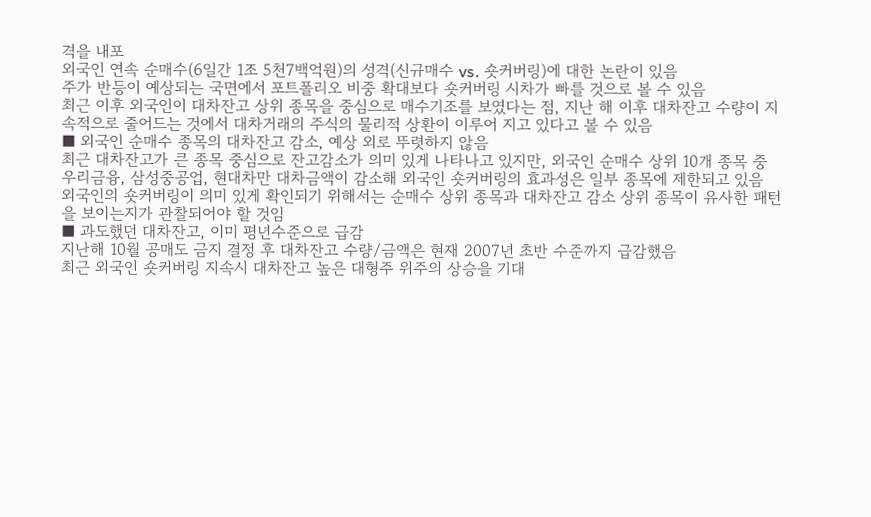격을 내포
외국인 연속 순매수(6일간 1조 5천7백억원)의 성격(신규매수 vs. 숏커버링)에 대한 논란이 있음
주가 반등이 예상되는 국면에서 포트폴리오 비중 확대보다 숏커버링 시차가 빠를 것으로 볼 수 있음
최근 이후 외국인이 대차잔고 상위 종목을 중심으로 매수기조를 보였다는 점, 지난 해 이후 대차잔고 수량이 지속적으로 줄어드는 것에서 대차거래의 주식의 물리적 상환이 이루어 지고 있다고 볼 수 있음
■ 외국인 순매수 종목의 대차잔고 감소, 예상 외로 뚜렷하지 않음
최근 대차잔고가 큰 종목 중심으로 잔고감소가 의미 있게 나타나고 있지만, 외국인 순매수 상위 10개 종목 중 우리금융, 삼성중공업, 현대차만 대차금액이 감소해 외국인 숏커버링의 효과성은 일부 종목에 제한되고 있음
외국인의 숏커버링이 의미 있게 확인되기 위해서는 순매수 상위 종목과 대차잔고 감소 상위 종목이 유사한 패턴을 보이는지가 관찰되어야 할 것임
■ 과도했던 대차잔고, 이미 평년수준으로 급감
지난해 10월 공매도 금지 결정 후 대차잔고 수량/금액은 현재 2007년 초반 수준까지 급감했음
최근 외국인 숏커버링 지속시 대차잔고 높은 대형주 위주의 상승을 기대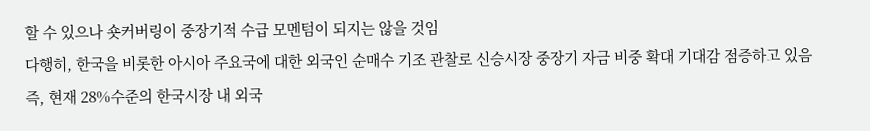할 수 있으나 숏커버링이 중장기적 수급 모멘텀이 되지는 않을 것임
다행히, 한국을 비롯한 아시아 주요국에 대한 외국인 순매수 기조 관찰로 신승시장 중장기 자금 비중 확대 기대감 점증하고 있음
즉, 현재 28%수준의 한국시장 내 외국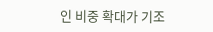인 비중 확대가 기조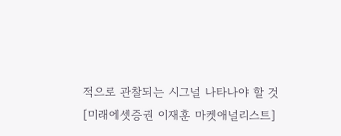적으로 관찰되는 시그널 나타나야 할 것
[미래에셋증권 이재훈 마켓애널리스트]